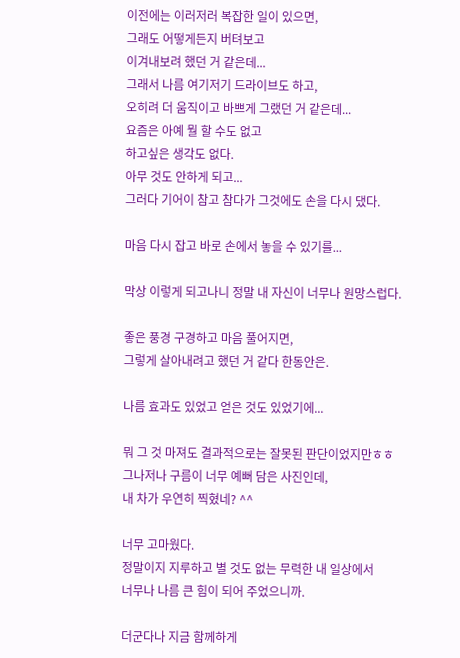이전에는 이러저러 복잡한 일이 있으면,
그래도 어떻게든지 버텨보고
이겨내보려 했던 거 같은데...
그래서 나름 여기저기 드라이브도 하고,
오히려 더 움직이고 바쁘게 그랬던 거 같은데...
요즘은 아예 뭘 할 수도 없고
하고싶은 생각도 없다.
아무 것도 안하게 되고...
그러다 기어이 참고 참다가 그것에도 손을 다시 댔다.

마음 다시 잡고 바로 손에서 놓을 수 있기를...

막상 이렇게 되고나니 정말 내 자신이 너무나 원망스럽다.

좋은 풍경 구경하고 마음 풀어지면,
그렇게 살아내려고 했던 거 같다 한동안은.

나름 효과도 있었고 얻은 것도 있었기에...

뭐 그 것 마져도 결과적으로는 잘못된 판단이었지만ㅎㅎ
그나저나 구름이 너무 예뻐 담은 사진인데,
내 차가 우연히 찍혔네? ^^

너무 고마웠다.
정말이지 지루하고 별 것도 없는 무력한 내 일상에서
너무나 나름 큰 힘이 되어 주었으니까.

더군다나 지금 함께하게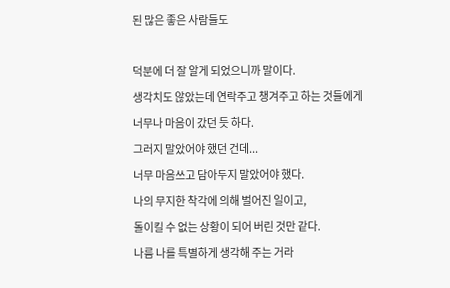된 많은 좋은 사람들도

덕분에 더 잘 알게 되었으니까 말이다.
생각치도 않았는데 연락주고 챙겨주고 하는 것들에게
너무나 마음이 갔던 듯 하다.
그러지 말았어야 했던 건데...
너무 마음쓰고 담아두지 말았어야 했다.
나의 무지한 착각에 의해 벌어진 일이고,
돌이킬 수 없는 상황이 되어 버린 것만 같다.
나름 나를 특별하게 생각해 주는 거라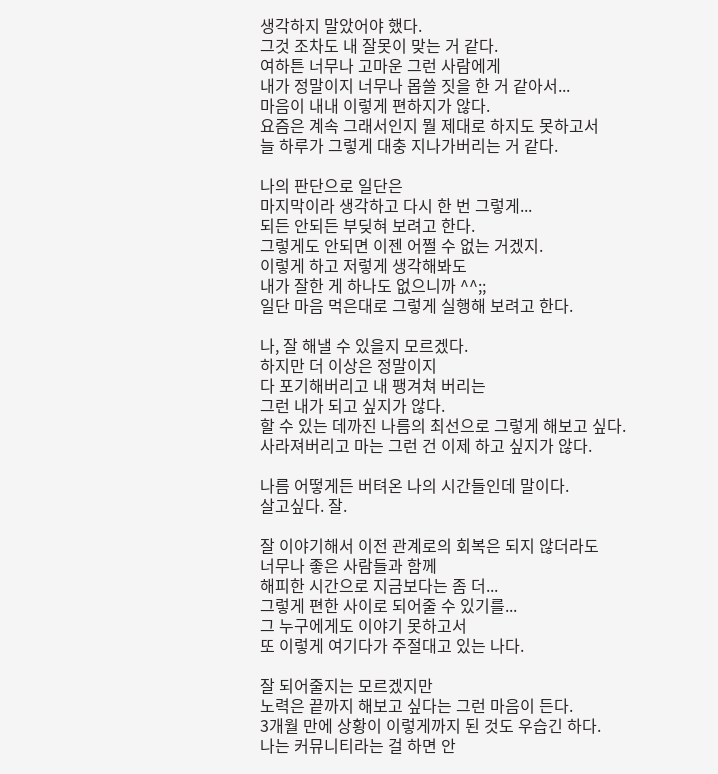생각하지 말았어야 했다.
그것 조차도 내 잘못이 맞는 거 같다.
여하튼 너무나 고마운 그런 사람에게
내가 정말이지 너무나 몹쓸 짓을 한 거 같아서...
마음이 내내 이렇게 편하지가 않다.
요즘은 계속 그래서인지 뭘 제대로 하지도 못하고서
늘 하루가 그렇게 대충 지나가버리는 거 같다.

나의 판단으로 일단은
마지막이라 생각하고 다시 한 번 그렇게...
되든 안되든 부딪혀 보려고 한다.
그렇게도 안되면 이젠 어쩔 수 없는 거겠지.
이렇게 하고 저렇게 생각해봐도
내가 잘한 게 하나도 없으니까 ^^;;
일단 마음 먹은대로 그렇게 실행해 보려고 한다.

나, 잘 해낼 수 있을지 모르겠다.
하지만 더 이상은 정말이지
다 포기해버리고 내 팽겨쳐 버리는
그런 내가 되고 싶지가 않다.
할 수 있는 데까진 나름의 최선으로 그렇게 해보고 싶다.
사라져버리고 마는 그런 건 이제 하고 싶지가 않다.

나름 어떻게든 버텨온 나의 시간들인데 말이다.
살고싶다. 잘.

잘 이야기해서 이전 관계로의 회복은 되지 않더라도
너무나 좋은 사람들과 함께
해피한 시간으로 지금보다는 좀 더...
그렇게 편한 사이로 되어줄 수 있기를...
그 누구에게도 이야기 못하고서
또 이렇게 여기다가 주절대고 있는 나다.

잘 되어줄지는 모르겠지만
노력은 끝까지 해보고 싶다는 그런 마음이 든다.
3개월 만에 상황이 이렇게까지 된 것도 우습긴 하다.
나는 커뮤니티라는 걸 하면 안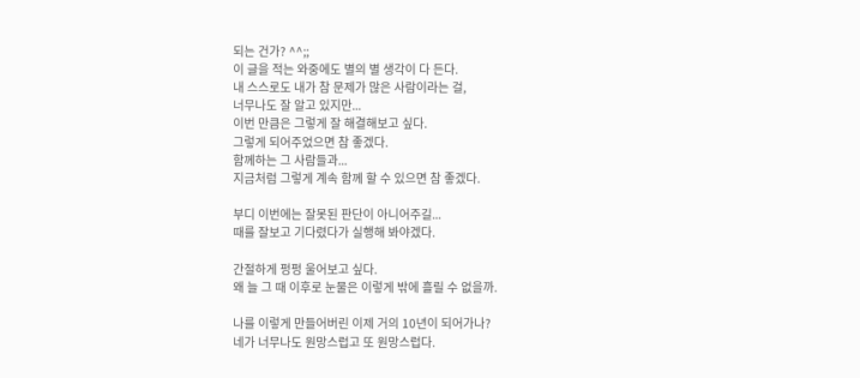되는 건가? ^^;;
이 글을 적는 와중에도 별의 별 생각이 다 든다.
내 스스로도 내가 참 문제가 많은 사람이라는 걸,
너무나도 잘 알고 있지만...
이번 만큼은 그렇게 잘 해결해보고 싶다.
그렇게 되어주었으면 참 좋겠다.
함께하는 그 사람들과...
지금처럼 그렇게 계속 함께 할 수 있으면 참 좋겠다.

부디 이번에는 잘못된 판단이 아니어주길...
때를 잘보고 기다렸다가 실행해 봐야겠다.

간절하게 펑펑 울어보고 싶다.
왜 늘 그 때 이후로 눈물은 이렇게 밖에 흘릴 수 없을까.

나를 이렇게 만들어버린 이제 거의 10년이 되어가나?
네가 너무나도 원망스럽고 또 원망스럽다.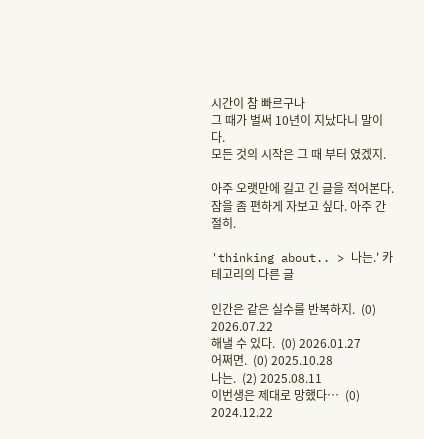시간이 참 빠르구나
그 때가 벌써 10년이 지났다니 말이다.
모든 것의 시작은 그 때 부터 였겠지.

아주 오랫만에 길고 긴 글을 적어본다.
잠을 좀 편하게 자보고 싶다. 아주 간절히.

'thinking about.. > 나는.' 카테고리의 다른 글

인간은 같은 실수를 반복하지.  (0) 2026.07.22
해낼 수 있다.  (0) 2026.01.27
어쩌면.  (0) 2025.10.28
나는.  (2) 2025.08.11
이번생은 제대로 망했다…  (0) 2024.12.22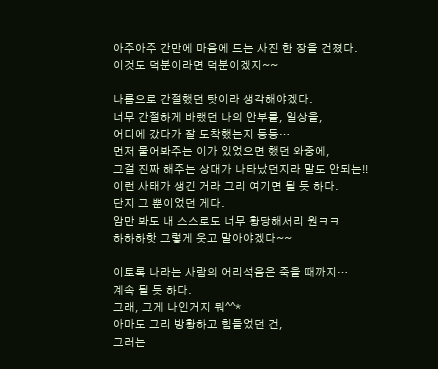아주아주 간만에 마음에 드는 사진 한 장을 건졌다.
이것도 덕분이라면 덕분이겠지~~

나름으로 간절했던 탓이라 생각해야겠다.
너무 간절하게 바랬던 나의 안부를, 일상을,
어디에 갔다가 잘 도착했는지 등등…
먼저 물어봐주는 이가 있었으면 했던 와중에,
그걸 진짜 해주는 상대가 나타났던지라 말도 안되는!!
이런 사태가 생긴 거라 그리 여기면 될 듯 하다.
단지 그 뿐이었던 게다.
암만 봐도 내 스스로도 너무 황당해서리 원ㅋㅋ
하하하핫 그렇게 웃고 말아야겠다~~

이토록 나라는 사람의 어리석음은 죽을 때까지…
계속 될 듯 하다.
그래, 그게 나인거지 뭐^^*
아마도 그리 방황하고 힘들었던 건,
그러는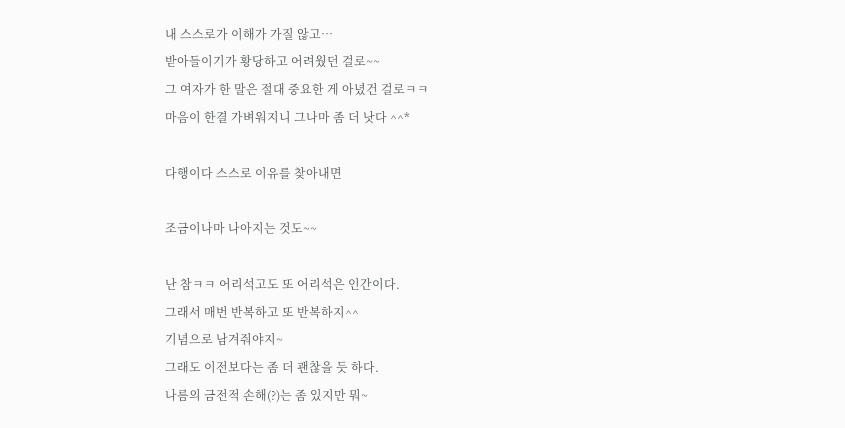내 스스로가 이해가 가질 않고…
받아들이기가 황당하고 어려웠던 걸로~~
그 여자가 한 말은 절대 중요한 게 아녔건 걸로ㅋㅋ
마음이 한결 가벼워지니 그나마 좀 더 낫다 ^^*

다행이다 스스로 이유를 찾아내면

조금이나마 나아지는 것도~~

난 참ㅋㅋ 어리석고도 또 어리석은 인간이다.
그래서 매번 반복하고 또 반복하지^^
기념으로 남겨줘야지~
그래도 이전보다는 좀 더 괜찮을 듯 하다.
나름의 금전적 손해(?)는 좀 있지만 뭐~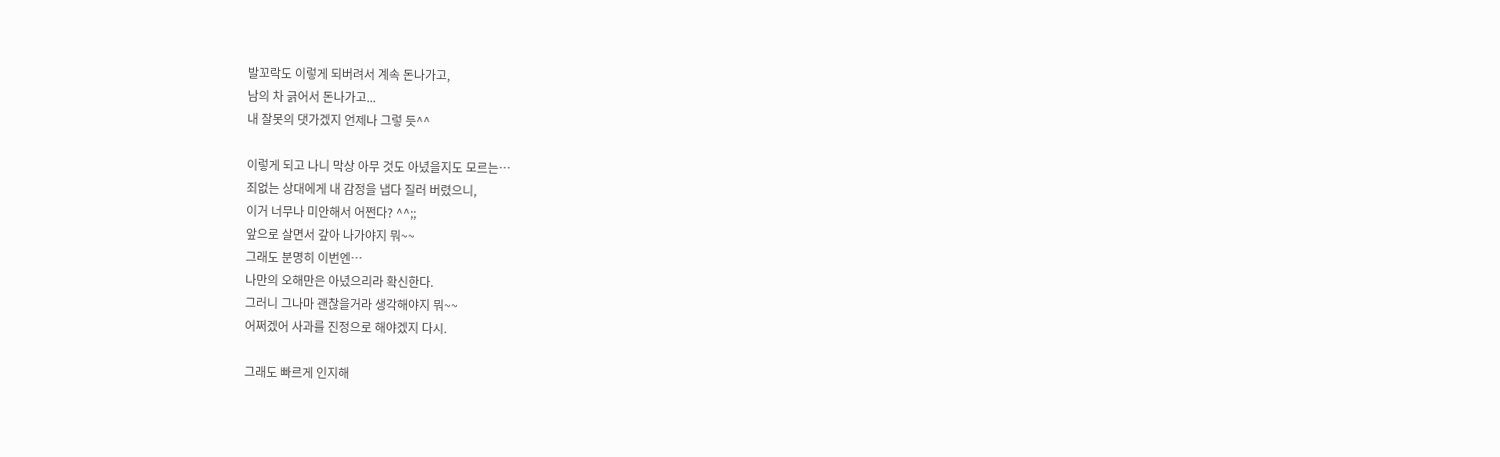발꼬락도 이렇게 되버려서 계속 돈나가고,
남의 차 긁어서 돈나가고...
내 잘못의 댓가겠지 언제나 그렇 듯^^

이렇게 되고 나니 막상 아무 것도 아녔을지도 모르는…
죄없는 상대에게 내 감정을 냅다 질러 버렸으니,
이거 너무나 미안해서 어쩐다? ^^;;
앞으로 살면서 갚아 나가야지 뭐~~
그래도 분명히 이번엔…
나만의 오해만은 아녔으리라 확신한다.
그러니 그나마 괜찮을거라 생각해야지 뭐~~
어쩌겠어 사과를 진정으로 해야겠지 다시.

그래도 빠르게 인지해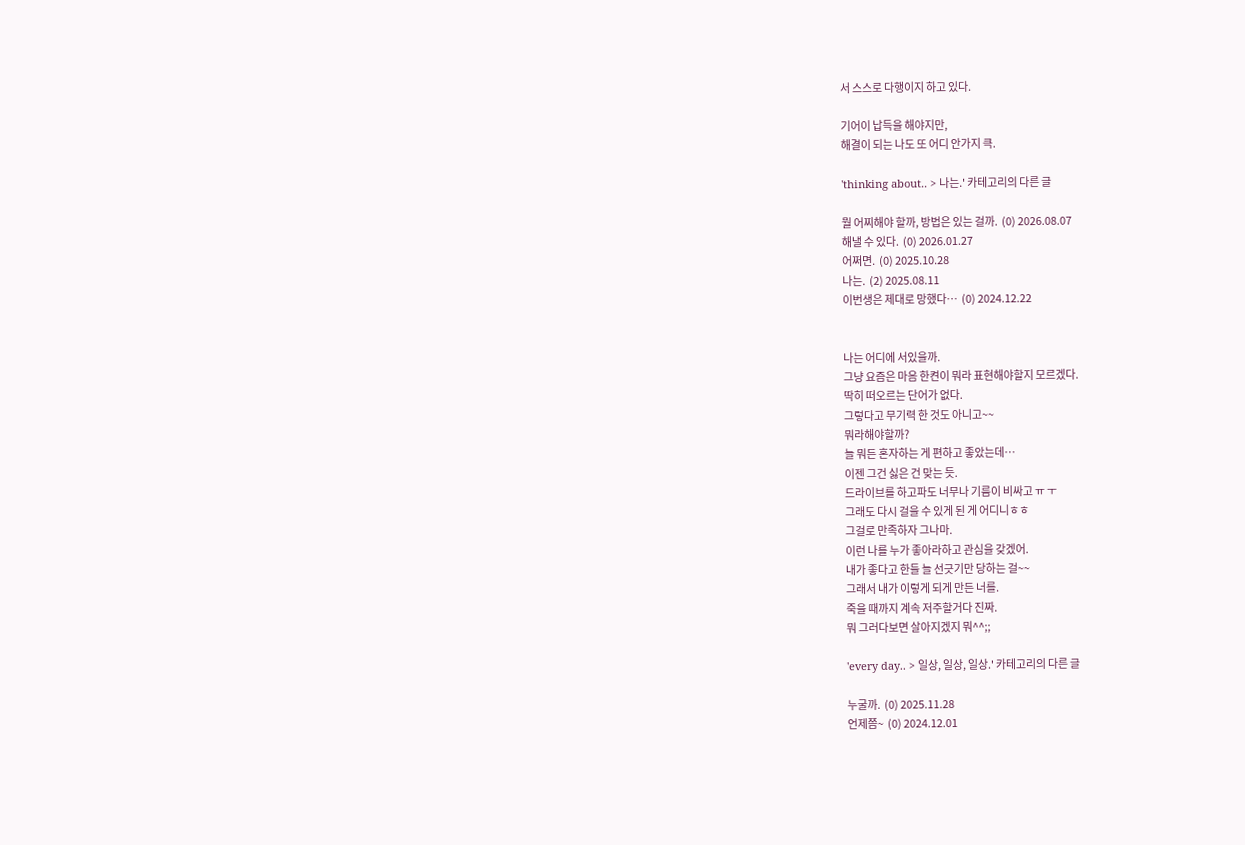서 스스로 다행이지 하고 있다.

기어이 납득을 해야지만,
해결이 되는 나도 또 어디 안가지 큭.

'thinking about.. > 나는.' 카테고리의 다른 글

뭘 어찌해야 할까, 방법은 있는 걸까.  (0) 2026.08.07
해낼 수 있다.  (0) 2026.01.27
어쩌면.  (0) 2025.10.28
나는.  (2) 2025.08.11
이번생은 제대로 망했다…  (0) 2024.12.22


나는 어디에 서있을까.
그냥 요즘은 마음 한켠이 뭐라 표현해야할지 모르겠다.
딱히 떠오르는 단어가 없다.
그렇다고 무기력 한 것도 아니고~~
뭐라해야할까?
늘 뭐든 혼자하는 게 편하고 좋았는데…
이젠 그건 싫은 건 맞는 듯.
드라이브를 하고파도 너무나 기름이 비싸고 ㅠ ㅜ
그래도 다시 걸을 수 있게 된 게 어디니ㅎㅎ
그걸로 만족하자 그나마.
이런 나를 누가 좋아라하고 관심을 갖겠어.
내가 좋다고 한들 늘 선긋기만 당하는 걸~~
그래서 내가 이렇게 되게 만든 너를.
죽을 때까지 계속 저주할거다 진짜.
뭐 그러다보면 살아지겠지 뭐^^;;

'every day.. > 일상, 일상, 일상.' 카테고리의 다른 글

누굴까.  (0) 2025.11.28
언제쯤~  (0) 2024.12.01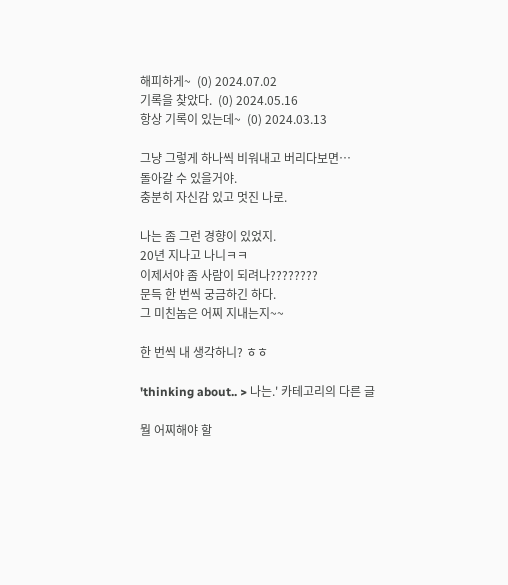해피하게~  (0) 2024.07.02
기록을 찾았다.  (0) 2024.05.16
항상 기록이 있는데~  (0) 2024.03.13

그냥 그렇게 하나씩 비워내고 버리다보면…
돌아갈 수 있을거야.
충분히 자신감 있고 멋진 나로.

나는 좀 그런 경향이 있었지.
20년 지나고 나니ㅋㅋ
이제서야 좀 사람이 되려나????????
문득 한 번씩 궁금하긴 하다.
그 미친놈은 어찌 지내는지~~

한 번씩 내 생각하니? ㅎㅎ

'thinking about.. > 나는.' 카테고리의 다른 글

뭘 어찌해야 할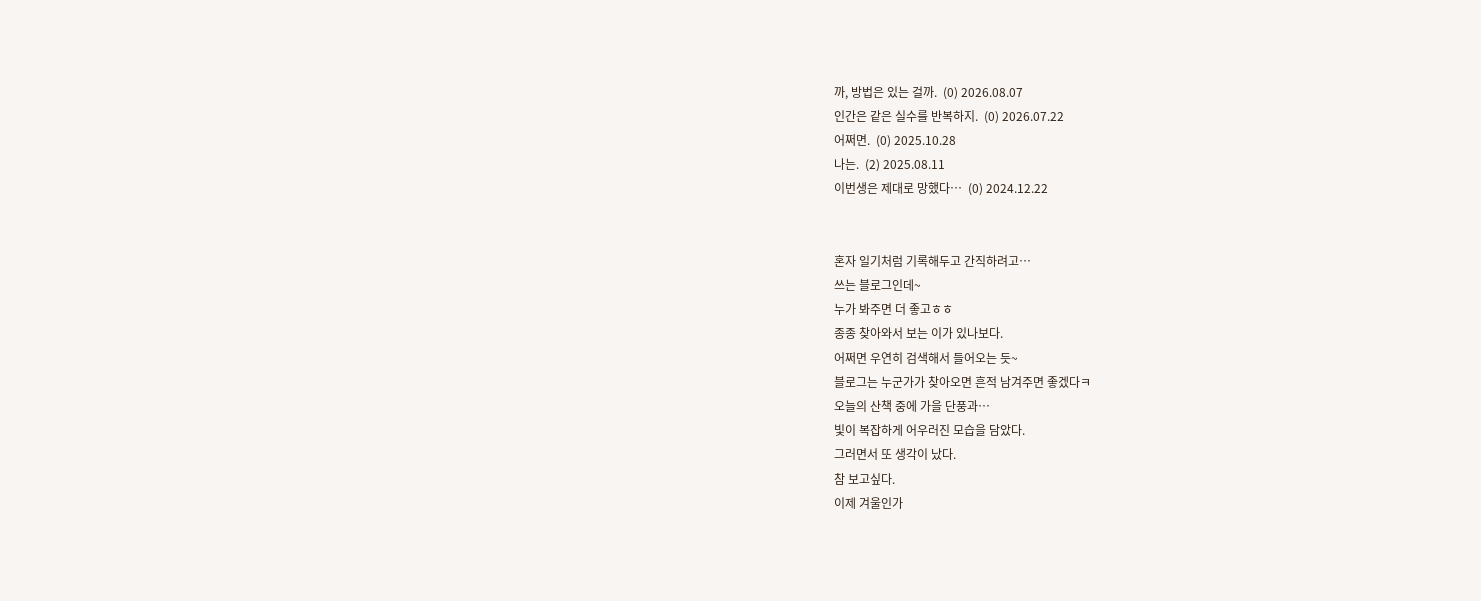까, 방법은 있는 걸까.  (0) 2026.08.07
인간은 같은 실수를 반복하지.  (0) 2026.07.22
어쩌면.  (0) 2025.10.28
나는.  (2) 2025.08.11
이번생은 제대로 망했다…  (0) 2024.12.22


혼자 일기처럼 기록해두고 간직하려고…
쓰는 블로그인데~
누가 봐주면 더 좋고ㅎㅎ
종종 찾아와서 보는 이가 있나보다.
어쩌면 우연히 검색해서 들어오는 듯~
블로그는 누군가가 찾아오면 흔적 남겨주면 좋겠다ㅋ
오늘의 산책 중에 가을 단풍과…
빛이 복잡하게 어우러진 모습을 담았다.
그러면서 또 생각이 났다.
참 보고싶다.
이제 겨울인가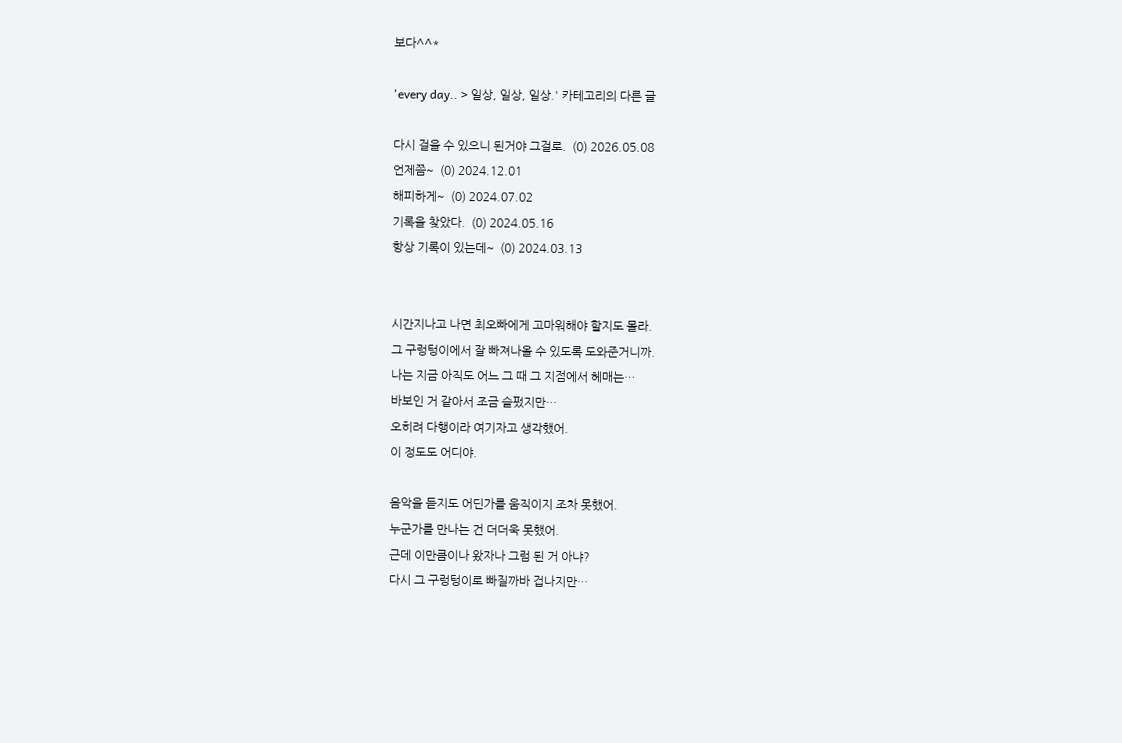보다^^*

'every day.. > 일상, 일상, 일상.' 카테고리의 다른 글

다시 걸을 수 있으니 된거야 그걸로.  (0) 2026.05.08
언제쯤~  (0) 2024.12.01
해피하게~  (0) 2024.07.02
기록을 찾았다.  (0) 2024.05.16
항상 기록이 있는데~  (0) 2024.03.13


시간지나고 나면 최오빠에게 고마워해야 할지도 몰라.
그 구렁텅이에서 잘 빠져나올 수 있도록 도와준거니까.
나는 지금 아직도 어느 그 때 그 지점에서 헤매는…
바보인 거 같아서 조금 슬펐지만…
오히려 다행이라 여기자고 생각했어.
이 정도도 어디야.

음악을 듣지도 어딘가를 움직이지 조차 못했어.
누군가를 만나는 건 더더욱 못했어.
근데 이만큼이나 왔자나 그럼 된 거 아냐?
다시 그 구렁텅이로 빠질까바 겁나지만…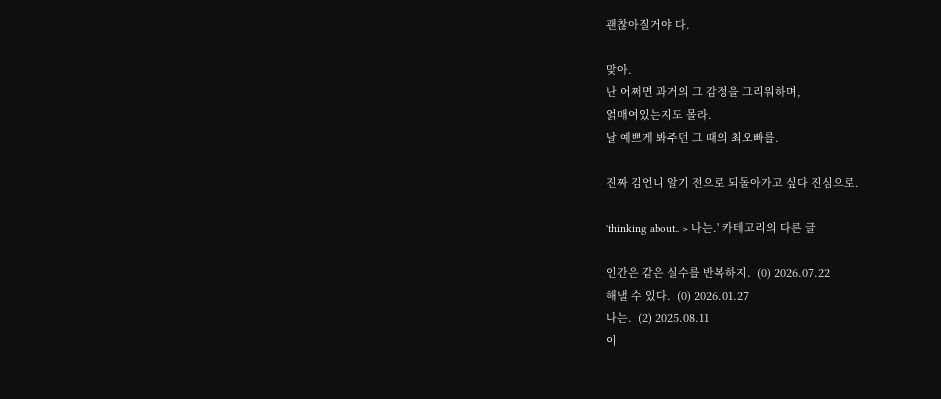괜찮아질거야 다.

맞아.
난 어쩌면 과거의 그 감정을 그리워하며,
얽매여있는지도 몰라.
날 예쁘게 봐주던 그 때의 최오빠를.

진짜 김언니 알기 전으로 되돌아가고 싶다 진심으로.

'thinking about.. > 나는.' 카테고리의 다른 글

인간은 같은 실수를 반복하지.  (0) 2026.07.22
해낼 수 있다.  (0) 2026.01.27
나는.  (2) 2025.08.11
이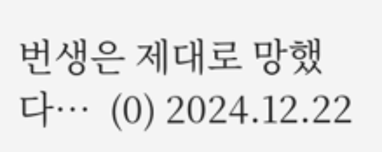번생은 제대로 망했다…  (0) 2024.12.22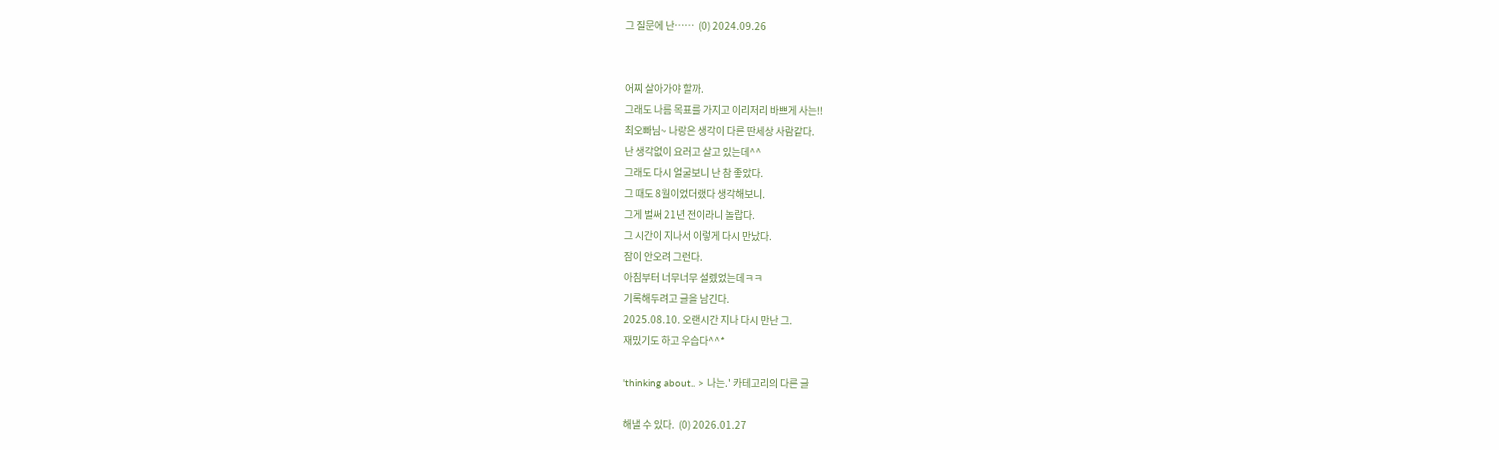그 질문에 난……  (0) 2024.09.26


어찌 살아가야 할까.
그래도 나름 목표를 가지고 이리저리 바쁘게 사는!!
최오빠님~ 나랑은 생각이 다른 딴세상 사람같다.
난 생각없이 요러고 살고 있는데^^
그래도 다시 얼굴보니 난 참 좋았다.
그 때도 8월이었더랬다 생각해보니.
그게 벌써 21년 전이라니 놀랍다.
그 시간이 지나서 이렇게 다시 만났다.
잠이 안오려 그런다.
아침부터 너무너무 설렜었는데ㅋㅋ
기록해두려고 글을 남긴다.
2025.08.10. 오랜시간 지나 다시 만난 그.
재밌기도 하고 우습다^^*

'thinking about.. > 나는.' 카테고리의 다른 글

해낼 수 있다.  (0) 2026.01.27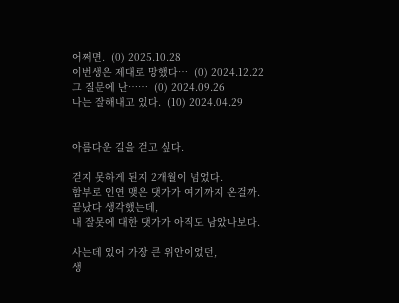어쩌면.  (0) 2025.10.28
이번생은 제대로 망했다…  (0) 2024.12.22
그 질문에 난……  (0) 2024.09.26
나는 잘해내고 있다.  (10) 2024.04.29


아름다운 길을 걷고 싶다.

걷지 못하게 된지 2개월이 넘었다.
함부로 인연 맺은 댓가가 여기까지 온걸까.
끝났다 생각했는데,
내 잘못에 대한 댓가가 아직도 남았나보다.

사는데 있어 가장 큰 위안이었던,
생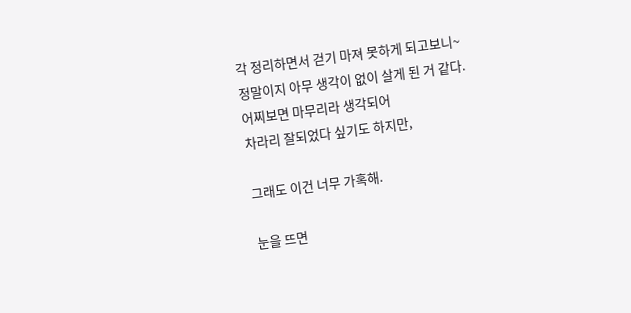각 정리하면서 걷기 마져 못하게 되고보니~
정말이지 아무 생각이 없이 살게 된 거 같다.
어찌보면 마무리라 생각되어
차라리 잘되었다 싶기도 하지만,

그래도 이건 너무 가혹해.

눈을 뜨면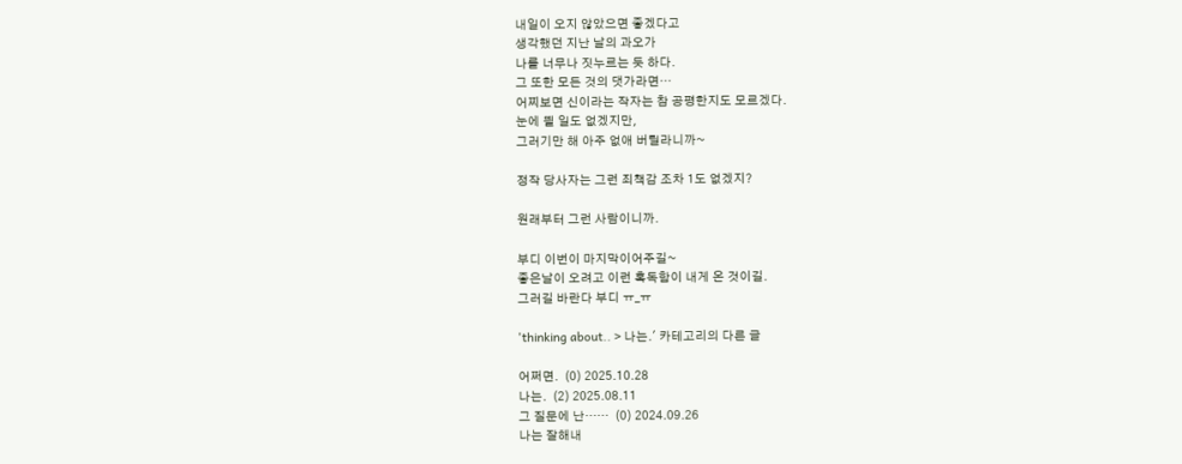내일이 오지 않았으면 좋겠다고
생각했던 지난 날의 과오가
나를 너무나 짓누르는 듯 하다.
그 또한 모든 것의 댓가라면…
어찌보면 신이라는 작자는 참 공평한지도 모르겠다.
눈에 띌 일도 없겠지만,
그러기만 해 아주 없애 버릴라니까~

정작 당사자는 그런 죄책감 조차 1도 없겠지?

원래부터 그런 사람이니까.

부디 이번이 마지막이어주길~
좋은날이 오려고 이런 혹독함이 내게 온 것이길.
그러길 바란다 부디 ㅠ_ㅠ

'thinking about.. > 나는.' 카테고리의 다른 글

어쩌면.  (0) 2025.10.28
나는.  (2) 2025.08.11
그 질문에 난……  (0) 2024.09.26
나는 잘해내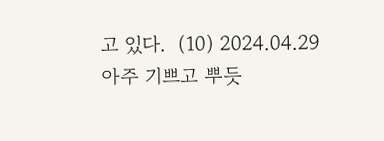고 있다.  (10) 2024.04.29
아주 기쁘고 뿌듯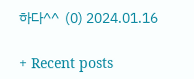하다^^  (0) 2024.01.16

+ Recent posts